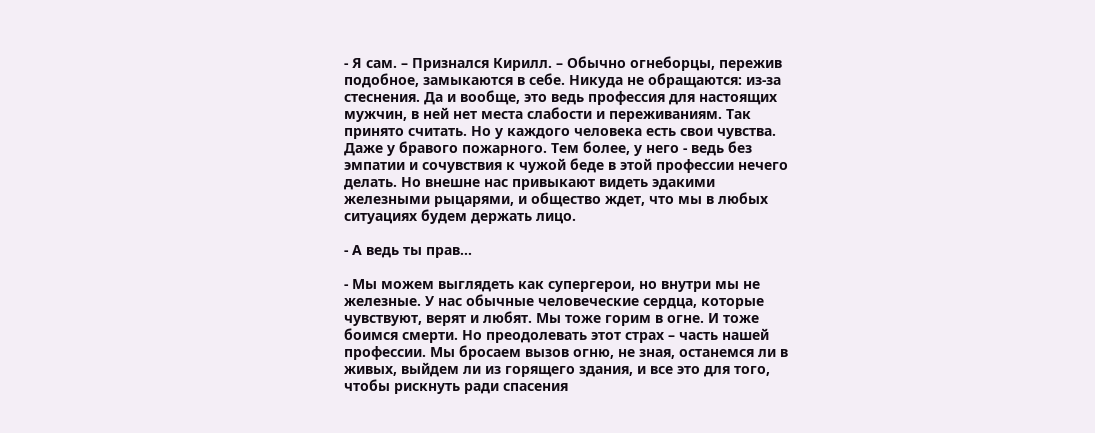- Я сам. – Признался Кирилл. – Обычно огнеборцы, пережив подобное, замыкаются в себе. Никуда не обращаются: из-за стеснения. Да и вообще, это ведь профессия для настоящих мужчин, в ней нет места слабости и переживаниям. Так принято считать. Но у каждого человека есть свои чувства. Даже у бравого пожарного. Тем более, у него - ведь без эмпатии и сочувствия к чужой беде в этой профессии нечего делать. Но внешне нас привыкают видеть эдакими железными рыцарями, и общество ждет, что мы в любых ситуациях будем держать лицо.

- А ведь ты прав…

- Мы можем выглядеть как супергерои, но внутри мы не железные. У нас обычные человеческие сердца, которые чувствуют, верят и любят. Мы тоже горим в огне. И тоже боимся смерти. Но преодолевать этот страх – часть нашей профессии. Мы бросаем вызов огню, не зная, останемся ли в живых, выйдем ли из горящего здания, и все это для того, чтобы рискнуть ради спасения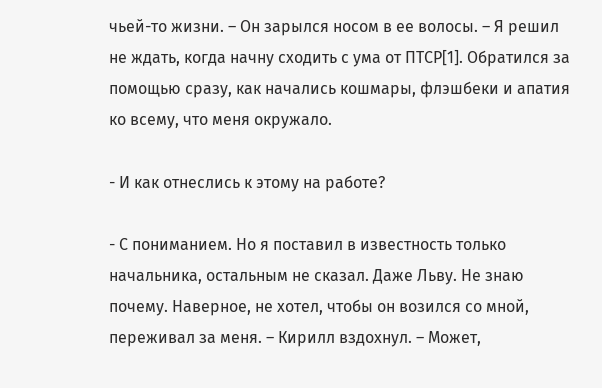чьей-то жизни. – Он зарылся носом в ее волосы. – Я решил не ждать, когда начну сходить с ума от ПТСР[1]. Обратился за помощью сразу, как начались кошмары, флэшбеки и апатия ко всему, что меня окружало.

- И как отнеслись к этому на работе?

- С пониманием. Но я поставил в известность только начальника, остальным не сказал. Даже Льву. Не знаю почему. Наверное, не хотел, чтобы он возился со мной, переживал за меня. – Кирилл вздохнул. – Может,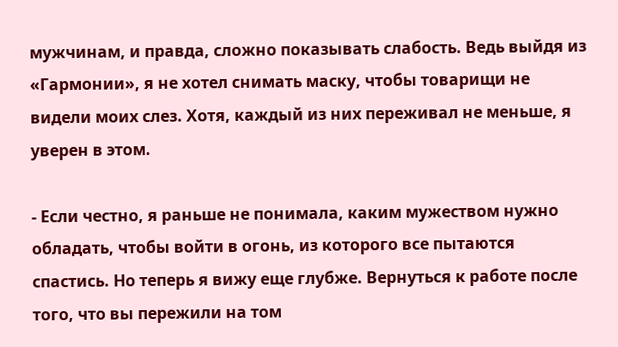мужчинам, и правда, сложно показывать слабость. Ведь выйдя из «Гармонии», я не хотел снимать маску, чтобы товарищи не видели моих слез. Хотя, каждый из них переживал не меньше, я уверен в этом.

- Если честно, я раньше не понимала, каким мужеством нужно обладать, чтобы войти в огонь, из которого все пытаются спастись. Но теперь я вижу еще глубже. Вернуться к работе после того, что вы пережили на том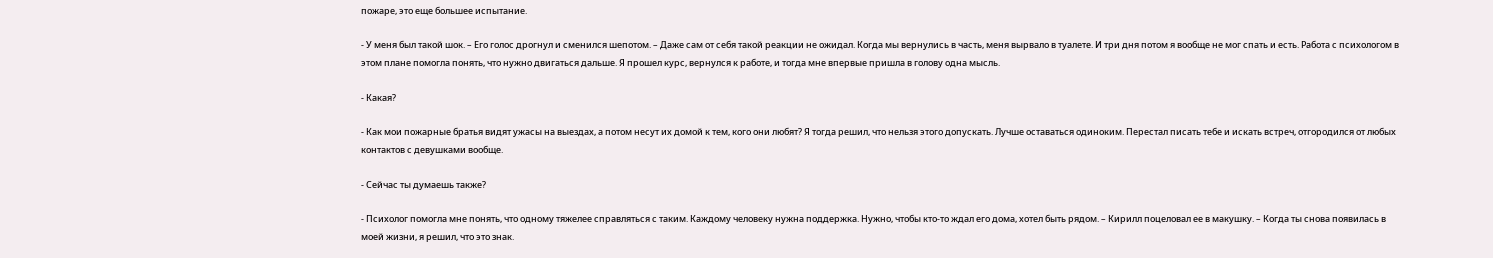пожаре, это еще большее испытание.

- У меня был такой шок. – Его голос дрогнул и сменился шепотом. – Даже сам от себя такой реакции не ожидал. Когда мы вернулись в часть, меня вырвало в туалете. И три дня потом я вообще не мог спать и есть. Работа с психологом в этом плане помогла понять, что нужно двигаться дальше. Я прошел курс, вернулся к работе, и тогда мне впервые пришла в голову одна мысль.

- Какая?

- Как мои пожарные братья видят ужасы на выездах, а потом несут их домой к тем, кого они любят? Я тогда решил, что нельзя этого допускать. Лучше оставаться одиноким. Перестал писать тебе и искать встреч, отгородился от любых контактов с девушками вообще.

- Сейчас ты думаешь также?

- Психолог помогла мне понять, что одному тяжелее справляться с таким. Каждому человеку нужна поддержка. Нужно, чтобы кто-то ждал его дома, хотел быть рядом. – Кирилл поцеловал ее в макушку. – Когда ты снова появилась в моей жизни, я решил, что это знак.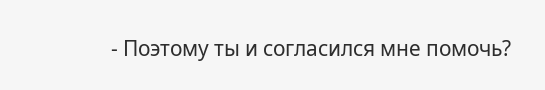- Поэтому ты и согласился мне помочь?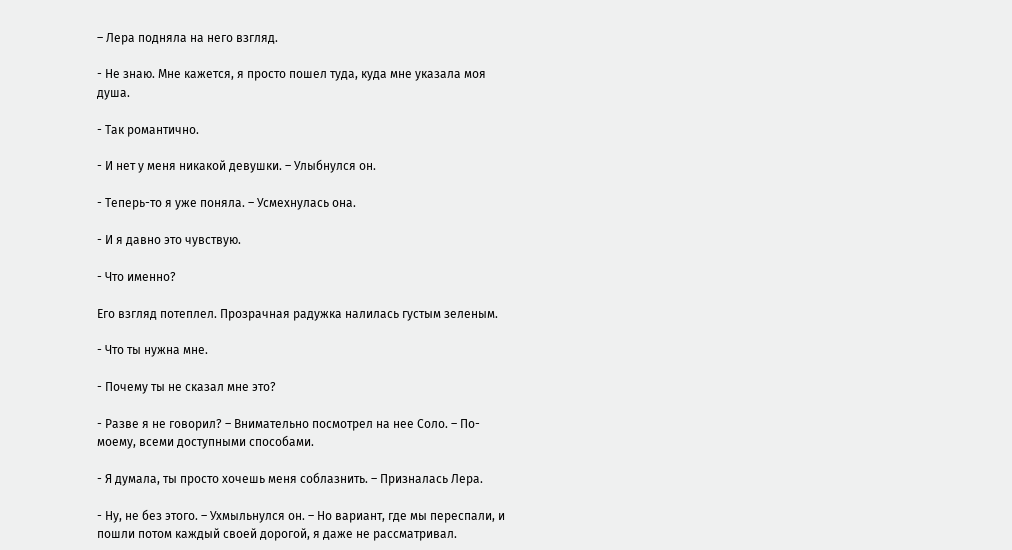– Лера подняла на него взгляд.

- Не знаю. Мне кажется, я просто пошел туда, куда мне указала моя душа.

- Так романтично.

- И нет у меня никакой девушки. – Улыбнулся он.

- Теперь-то я уже поняла. – Усмехнулась она.

- И я давно это чувствую.

- Что именно?

Его взгляд потеплел. Прозрачная радужка налилась густым зеленым.

- Что ты нужна мне.

- Почему ты не сказал мне это?

- Разве я не говорил? – Внимательно посмотрел на нее Соло. – По-моему, всеми доступными способами.

- Я думала, ты просто хочешь меня соблазнить. – Призналась Лера.

- Ну, не без этого. – Ухмыльнулся он. – Но вариант, где мы переспали, и пошли потом каждый своей дорогой, я даже не рассматривал.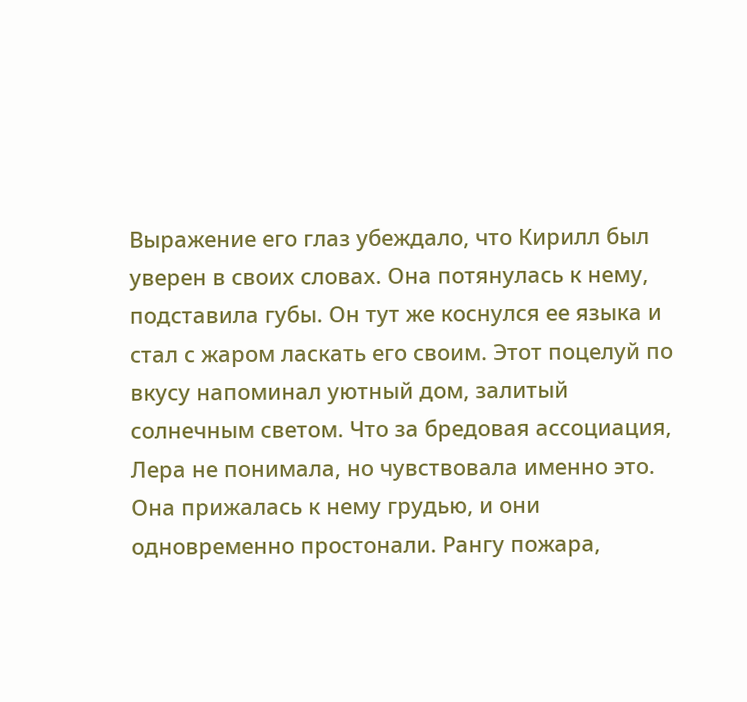Выражение его глаз убеждало, что Кирилл был уверен в своих словах. Она потянулась к нему, подставила губы. Он тут же коснулся ее языка и стал с жаром ласкать его своим. Этот поцелуй по вкусу напоминал уютный дом, залитый солнечным светом. Что за бредовая ассоциация, Лера не понимала, но чувствовала именно это. Она прижалась к нему грудью, и они одновременно простонали. Рангу пожара,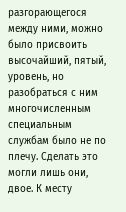разгорающегося между ними, можно было присвоить высочайший, пятый, уровень, но разобраться с ним многочисленным специальным службам было не по плечу. Сделать это могли лишь они, двое. К месту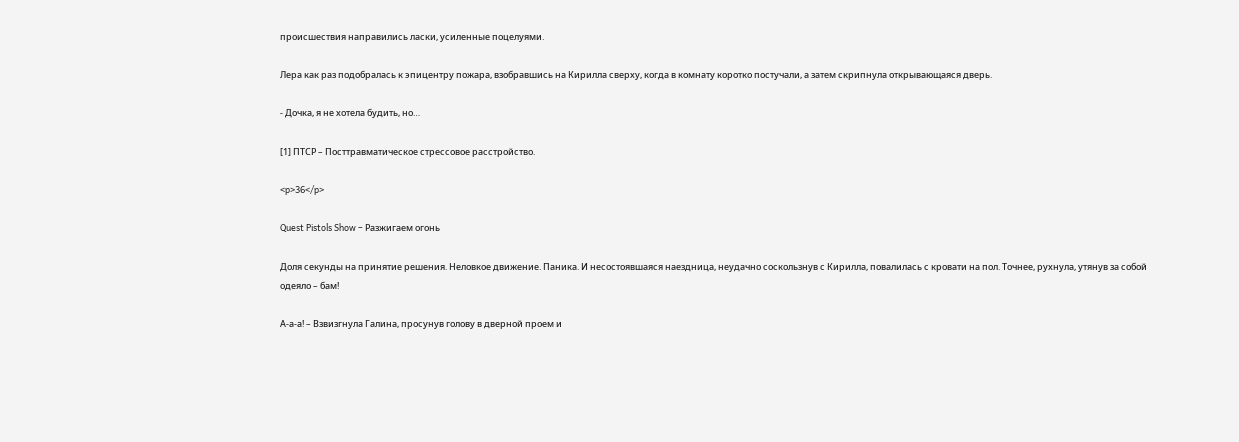происшествия направились ласки, усиленные поцелуями.

Лера как раз подобралась к эпицентру пожара, взобравшись на Кирилла сверху, когда в комнату коротко постучали, а затем скрипнула открывающаяся дверь.

- Дочка, я не хотела будить, но…

[1] ПТСР – Посттравматическое стрессовое расстройство.

<p>36</p>

Quest Pistols Show – Разжигаем огонь

Доля секунды на принятие решения. Неловкое движение. Паника. И несостоявшаяся наездница, неудачно соскользнув с Кирилла, повалилась с кровати на пол. Точнее, рухнула, утянув за собой одеяло – бам!

А-а-а! – Взвизгнула Галина, просунув голову в дверной проем и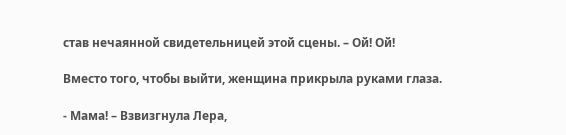став нечаянной свидетельницей этой сцены. – Ой! Ой!

Вместо того, чтобы выйти, женщина прикрыла руками глаза.

- Мама! – Взвизгнула Лера,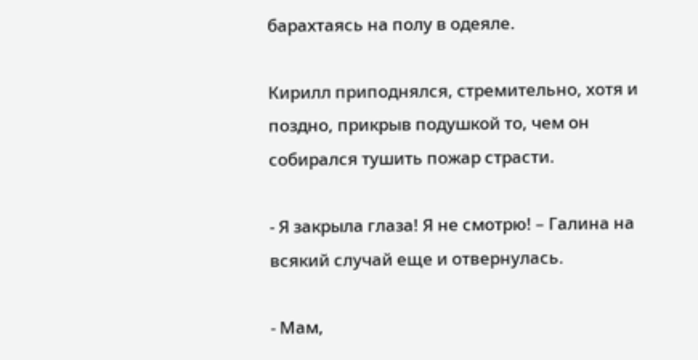барахтаясь на полу в одеяле.

Кирилл приподнялся, стремительно, хотя и поздно, прикрыв подушкой то, чем он собирался тушить пожар страсти.

- Я закрыла глаза! Я не смотрю! – Галина на всякий случай еще и отвернулась.

- Мам,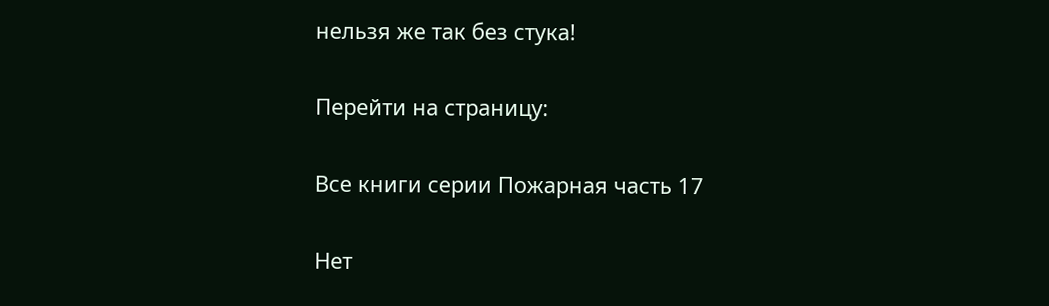нельзя же так без стука!

Перейти на страницу:

Все книги серии Пожарная часть 17

Нет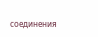соединения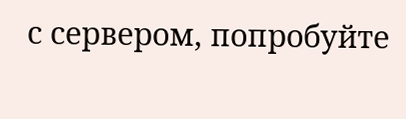с сервером, попробуйте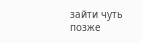зайти чуть позже